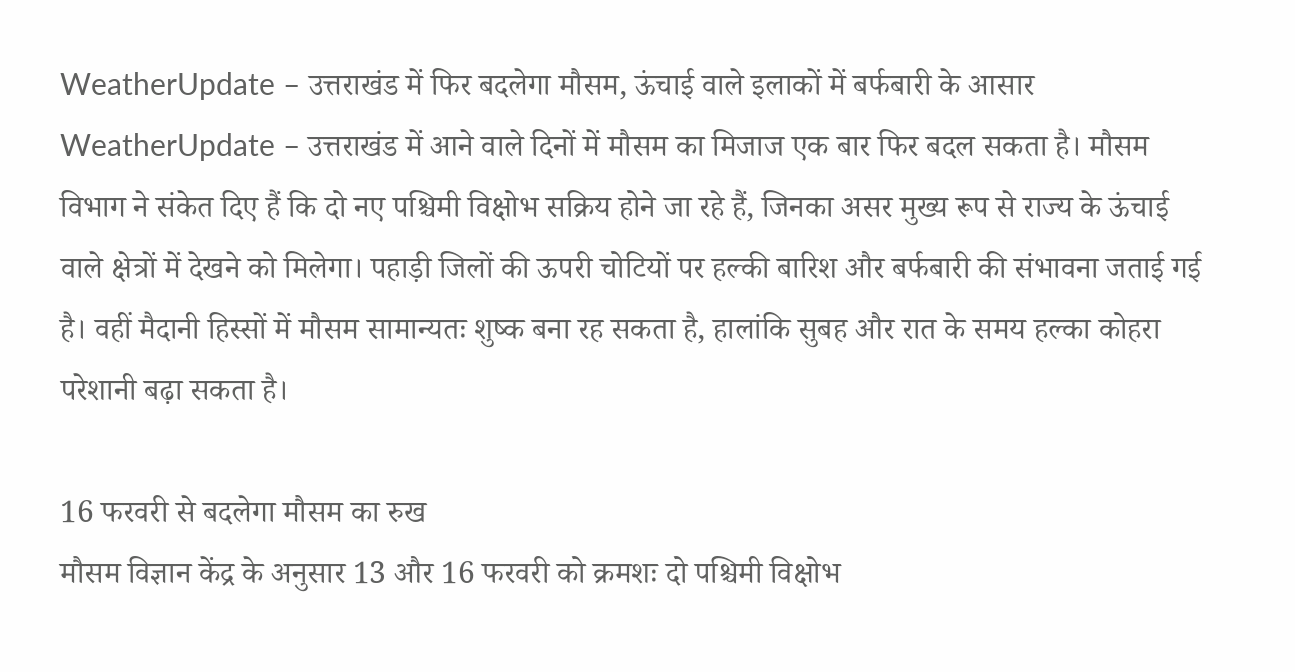WeatherUpdate – उत्तराखंड में फिर बदलेगा मौसम, ऊंचाई वाले इलाकों में बर्फबारी के आसार
WeatherUpdate – उत्तराखंड में आने वाले दिनों में मौसम का मिजाज एक बार फिर बदल सकता है। मौसम विभाग ने संकेत दिए हैं कि दो नए पश्चिमी विक्षोभ सक्रिय होने जा रहे हैं, जिनका असर मुख्य रूप से राज्य के ऊंचाई वाले क्षेत्रों में देखने को मिलेगा। पहाड़ी जिलों की ऊपरी चोटियों पर हल्की बारिश और बर्फबारी की संभावना जताई गई है। वहीं मैदानी हिस्सों में मौसम सामान्यतः शुष्क बना रह सकता है, हालांकि सुबह और रात के समय हल्का कोहरा परेशानी बढ़ा सकता है।

16 फरवरी से बदलेगा मौसम का रुख
मौसम विज्ञान केंद्र के अनुसार 13 और 16 फरवरी को क्रमशः दो पश्चिमी विक्षोभ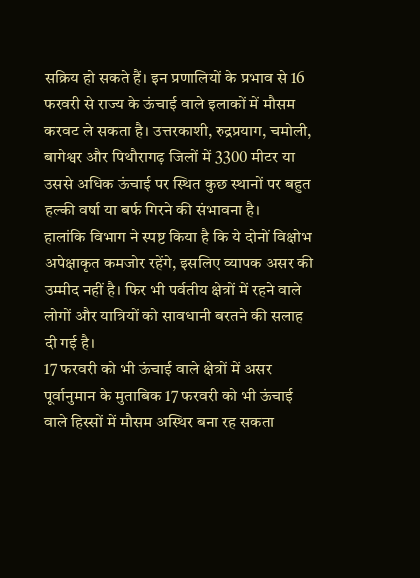सक्रिय हो सकते हैं। इन प्रणालियों के प्रभाव से 16 फरवरी से राज्य के ऊंचाई वाले इलाकों में मौसम करवट ले सकता है। उत्तरकाशी, रुद्रप्रयाग, चमोली, बागेश्वर और पिथौरागढ़ जिलों में 3300 मीटर या उससे अधिक ऊंचाई पर स्थित कुछ स्थानों पर बहुत हल्की वर्षा या बर्फ गिरने की संभावना है।
हालांकि विभाग ने स्पष्ट किया है कि ये दोनों विक्षोभ अपेक्षाकृत कमजोर रहेंगे, इसलिए व्यापक असर की उम्मीद नहीं है। फिर भी पर्वतीय क्षेत्रों में रहने वाले लोगों और यात्रियों को सावधानी बरतने की सलाह दी गई है।
17 फरवरी को भी ऊंचाई वाले क्षेत्रों में असर
पूर्वानुमान के मुताबिक 17 फरवरी को भी ऊंचाई वाले हिस्सों में मौसम अस्थिर बना रह सकता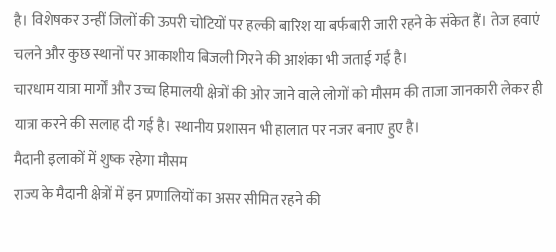है। विशेषकर उन्हीं जिलों की ऊपरी चोटियों पर हल्की बारिश या बर्फबारी जारी रहने के संकेत हैं। तेज हवाएं चलने और कुछ स्थानों पर आकाशीय बिजली गिरने की आशंका भी जताई गई है।
चारधाम यात्रा मार्गों और उच्च हिमालयी क्षेत्रों की ओर जाने वाले लोगों को मौसम की ताजा जानकारी लेकर ही यात्रा करने की सलाह दी गई है। स्थानीय प्रशासन भी हालात पर नजर बनाए हुए है।
मैदानी इलाकों में शुष्क रहेगा मौसम
राज्य के मैदानी क्षेत्रों में इन प्रणालियों का असर सीमित रहने की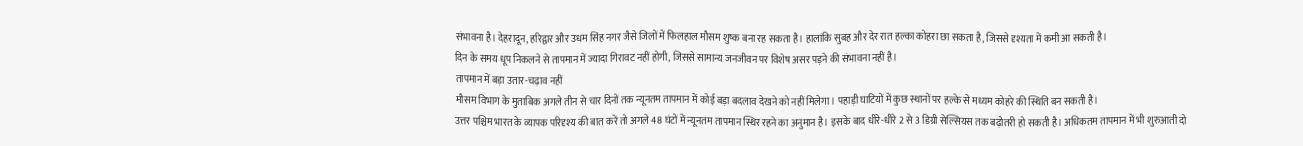संभावना है। देहरादून, हरिद्वार और उधम सिंह नगर जैसे जिलों में फिलहाल मौसम शुष्क बना रह सकता है। हालांकि सुबह और देर रात हल्का कोहरा छा सकता है, जिससे दृश्यता में कमी आ सकती है।
दिन के समय धूप निकलने से तापमान में ज्यादा गिरावट नहीं होगी, जिससे सामान्य जनजीवन पर विशेष असर पड़ने की संभावना नहीं है।
तापमान में बड़ा उतार-चढ़ाव नहीं
मौसम विभाग के मुताबिक अगले तीन से चार दिनों तक न्यूनतम तापमान में कोई बड़ा बदलाव देखने को नहीं मिलेगा। पहाड़ी घाटियों में कुछ स्थानों पर हल्के से मध्यम कोहरे की स्थिति बन सकती है।
उत्तर पश्चिम भारत के व्यापक परिदृश्य की बात करें तो अगले 48 घंटों में न्यूनतम तापमान स्थिर रहने का अनुमान है। इसके बाद धीरे-धीरे 2 से 3 डिग्री सेल्सियस तक बढ़ोतरी हो सकती है। अधिकतम तापमान में भी शुरुआती दो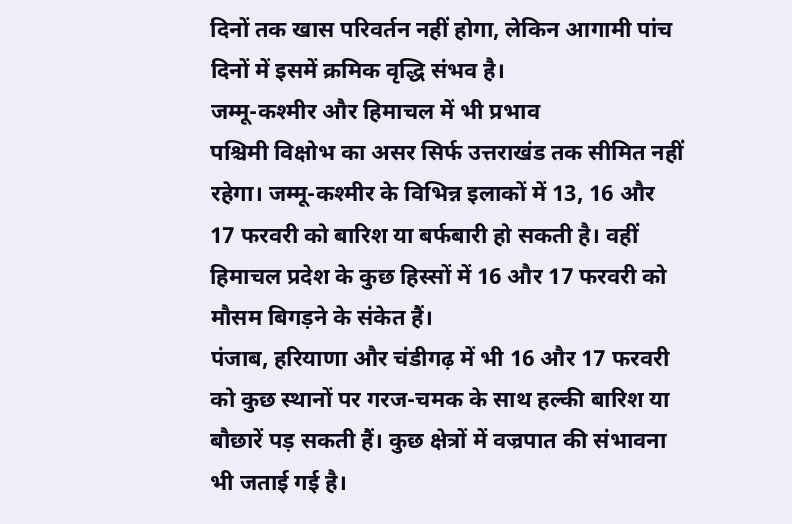दिनों तक खास परिवर्तन नहीं होगा, लेकिन आगामी पांच दिनों में इसमें क्रमिक वृद्धि संभव है।
जम्मू-कश्मीर और हिमाचल में भी प्रभाव
पश्चिमी विक्षोभ का असर सिर्फ उत्तराखंड तक सीमित नहीं रहेगा। जम्मू-कश्मीर के विभिन्न इलाकों में 13, 16 और 17 फरवरी को बारिश या बर्फबारी हो सकती है। वहीं हिमाचल प्रदेश के कुछ हिस्सों में 16 और 17 फरवरी को मौसम बिगड़ने के संकेत हैं।
पंजाब, हरियाणा और चंडीगढ़ में भी 16 और 17 फरवरी को कुछ स्थानों पर गरज-चमक के साथ हल्की बारिश या बौछारें पड़ सकती हैं। कुछ क्षेत्रों में वज्रपात की संभावना भी जताई गई है।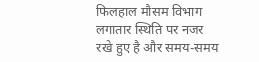फिलहाल मौसम विभाग लगातार स्थिति पर नजर रखे हुए है और समय-समय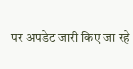पर अपडेट जारी किए जा रहे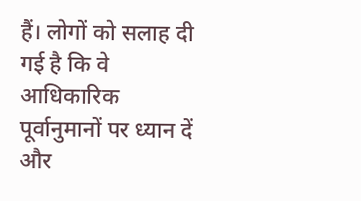हैं। लोगों को सलाह दी गई है कि वे आधिकारिक पूर्वानुमानों पर ध्यान दें और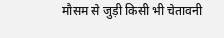मौसम से जुड़ी किसी भी चेतावनी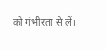को गंभीरता से लें।